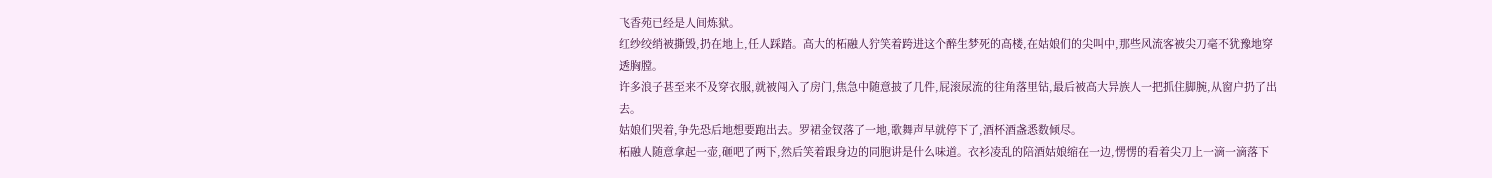飞香苑已经是人间炼狱。
红纱绞绡被撕毁,扔在地上,任人踩踏。高大的柘融人狞笑着跨进这个醉生梦死的高楼,在姑娘们的尖叫中,那些风流客被尖刀毫不犹豫地穿透胸膛。
许多浪子甚至来不及穿衣服,就被闯入了房门,焦急中随意披了几件,屁滚尿流的往角落里钻,最后被高大异族人一把抓住脚腕,从窗户扔了出去。
姑娘们哭着,争先恐后地想要跑出去。罗裙金钗落了一地,歌舞声早就停下了,酒杯酒盏悉数倾尽。
柘融人随意拿起一壶,砸吧了两下,然后笑着跟身边的同胞讲是什么味道。衣衫凌乱的陪酒姑娘缩在一边,愣愣的看着尖刀上一滴一滴落下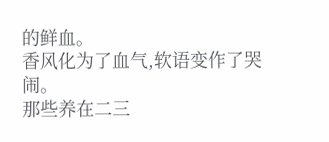的鲜血。
香风化为了血气,软语变作了哭闹。
那些养在二三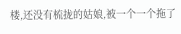楼,还没有梳拢的姑娘,被一个一个拖了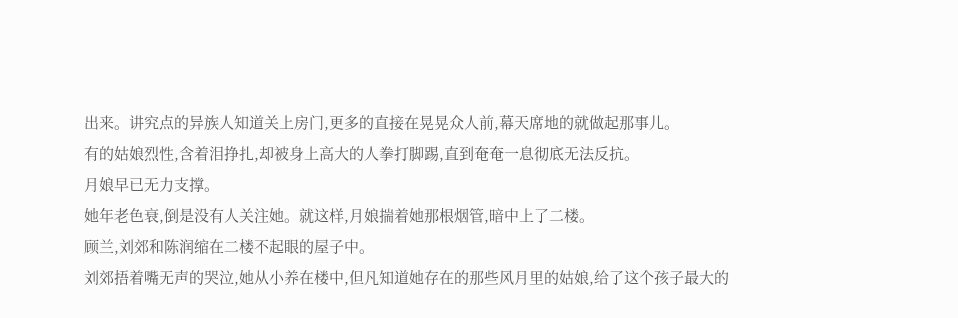出来。讲究点的异族人知道关上房门,更多的直接在晃晃众人前,幕天席地的就做起那事儿。
有的姑娘烈性,含着泪挣扎,却被身上高大的人拳打脚踢,直到奄奄一息彻底无法反抗。
月娘早已无力支撑。
她年老色衰,倒是没有人关注她。就这样,月娘揣着她那根烟管,暗中上了二楼。
顾兰,刘郊和陈润缩在二楼不起眼的屋子中。
刘郊捂着嘴无声的哭泣,她从小养在楼中,但凡知道她存在的那些风月里的姑娘,给了这个孩子最大的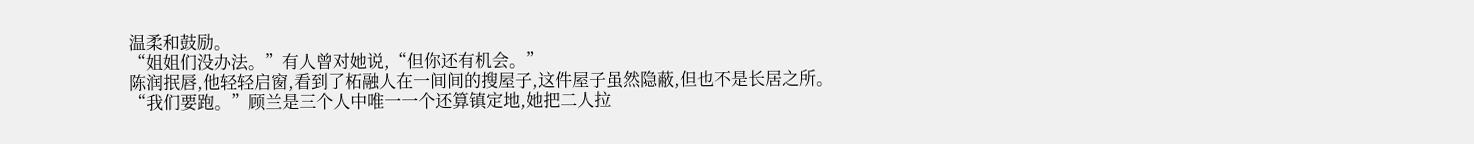温柔和鼓励。
“姐姐们没办法。”有人曾对她说,“但你还有机会。”
陈润抿唇,他轻轻启窗,看到了柘融人在一间间的搜屋子,这件屋子虽然隐蔽,但也不是长居之所。
“我们要跑。”顾兰是三个人中唯一一个还算镇定地,她把二人拉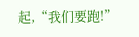起,“我们要跑!”